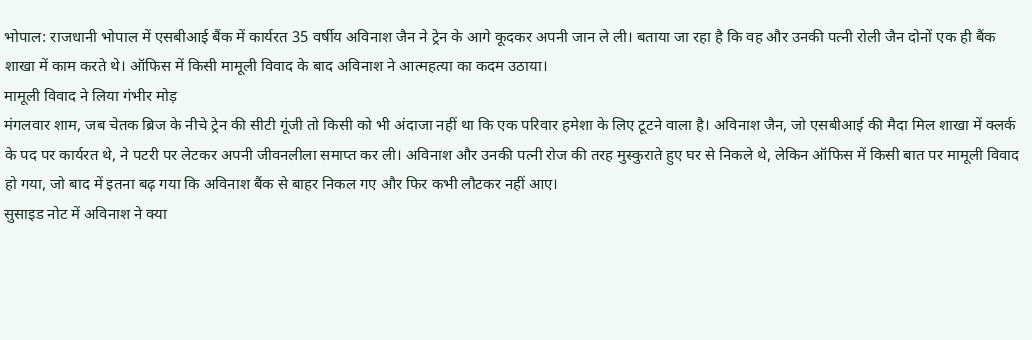भोपाल: राजधानी भोपाल में एसबीआई बैंक में कार्यरत 35 वर्षीय अविनाश जैन ने ट्रेन के आगे कूदकर अपनी जान ले ली। बताया जा रहा है कि वह और उनकी पत्नी रोली जैन दोनों एक ही बैंक शाखा में काम करते थे। ऑफिस में किसी मामूली विवाद के बाद अविनाश ने आत्महत्या का कदम उठाया।
मामूली विवाद ने लिया गंभीर मोड़
मंगलवार शाम, जब चेतक ब्रिज के नीचे ट्रेन की सीटी गूंजी तो किसी को भी अंदाजा नहीं था कि एक परिवार हमेशा के लिए टूटने वाला है। अविनाश जैन, जो एसबीआई की मैदा मिल शाखा में क्लर्क के पद पर कार्यरत थे, ने पटरी पर लेटकर अपनी जीवनलीला समाप्त कर ली। अविनाश और उनकी पत्नी रोज की तरह मुस्कुराते हुए घर से निकले थे, लेकिन ऑफिस में किसी बात पर मामूली विवाद हो गया, जो बाद में इतना बढ़ गया कि अविनाश बैंक से बाहर निकल गए और फिर कभी लौटकर नहीं आए।
सुसाइड नोट में अविनाश ने क्या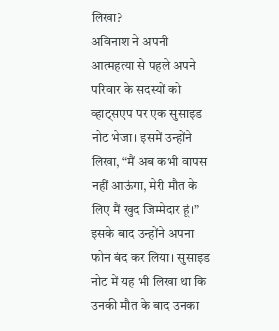लिखा?
अविनाश ने अपनी आत्महत्या से पहले अपने परिवार के सदस्यों को व्हाट्सएप पर एक सुसाइड नोट भेजा। इसमें उन्होंने लिखा, “मैं अब कभी वापस नहीं आऊंगा, मेरी मौत के लिए मैं खुद जिम्मेदार हूं।” इसके बाद उन्होंने अपना फोन बंद कर लिया। सुसाइड नोट में यह भी लिखा था कि उनकी मौत के बाद उनका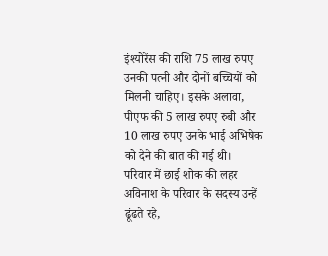इंश्योरेंस की राशि 75 लाख रुपए उनकी पत्नी और दोनों बच्चियों को मिलनी चाहिए। इसके अलावा, पीएफ की 5 लाख रुपए रुबी और 10 लाख रुपए उनके भाई अभिषेक को देने की बात की गई थी।
परिवार में छाई शोक की लहर
अविनाश के परिवार के सदस्य उन्हें ढूंढते रहे,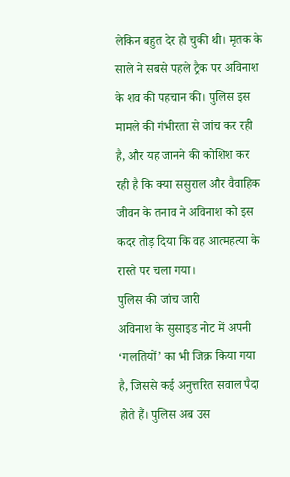लेकिन बहुत देर हो चुकी थी। मृतक के साले ने सबसे पहले ट्रैक पर अविनाश के शव की पहचान की। पुलिस इस मामले की गंभीरता से जांच कर रही है, और यह जानने की कोशिश कर रही है कि क्या ससुराल और वैवाहिक जीवन के तनाव ने अविनाश को इस कदर तोड़ दिया कि वह आत्महत्या के रास्ते पर चला गया।
पुलिस की जांच जारी
अविनाश के सुसाइड नोट में अपनी ‘गलतियों’ का भी जिक्र किया गया है, जिससे कई अनुत्तरित सवाल पैदा होते हैं। पुलिस अब उस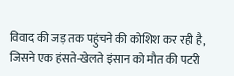विवाद की जड़ तक पहुंचने की कोशिश कर रही है, जिसने एक हंसते-खेलते इंसान को मौत की पटरी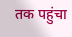तक पहुंचा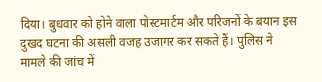दिया। बुधवार को होने वाला पोस्टमार्टम और परिजनों के बयान इस दुखद घटना की असली वजह उजागर कर सकते हैं। पुलिस ने मामले की जांच में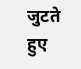जुटते हुए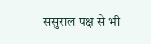ससुराल पक्ष से भी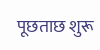पूछताछ शुरू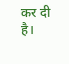कर दी है।